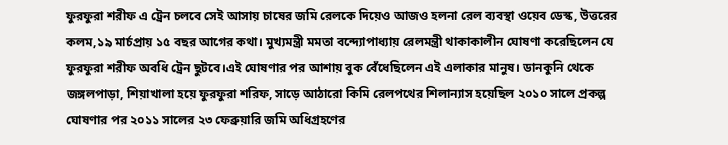ফুরফুরা শরীফ এ ট্রেন চলবে সেই আসায় চাষের জমি রেলকে দিয়েও আজও হলনা রেল ব্যবস্থা ওয়েব ডেস্ক, উত্তরের কলম,১৯ মার্চপ্রায় ১৫ বছর আগের কথা। মুখ্যমন্ত্রী মমতা বন্দ্যোপাধ্যায় রেলমন্ত্রী থাকাকালীন ঘোষণা করেছিলেন যে ফুরফুরা শরীফ অবধি ট্রেন ছুটবে।এই ঘোষণার পর আশায় বুক বেঁধেছিলেন এই এলাকার মানুষ। ডানকুনি থেকে জঙ্গলপাড়া, শিয়াখালা হয়ে ফুরফুরা শরিফ, সাড়ে আঠারো কিমি রেলপথের শিলান্যাস হয়েছিল ২০১০ সালে প্রকল্প ঘোষণার পর ২০১১ সালের ২৩ ফেব্রুয়ারি জমি অধিগ্রহণের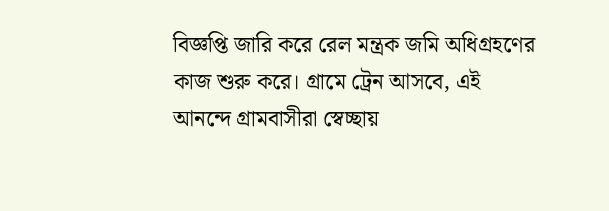বিজ্ঞপ্তি জারি করে রেল মন্ত্রক জমি অধিগ্রহণের কাজ শুরু করে। গ্রামে ট্রেন আসবে, এই আনন্দে গ্রামবাসীরা স্বেচ্ছায়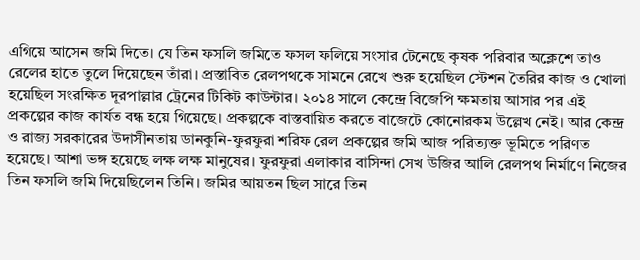এগিয়ে আসেন জমি দিতে। যে তিন ফসলি জমিতে ফসল ফলিয়ে সংসার টেনেছে কৃষক পরিবার অক্লেশে তাও রেলের হাতে তুলে দিয়েছেন তাঁরা। প্রস্তাবিত রেলপথকে সামনে রেখে শুরু হয়েছিল স্টেশন তৈরির কাজ ও খোলা হয়েছিল সংরক্ষিত দূরপাল্লার ট্রেনের টিকিট কাউন্টার। ২০১৪ সালে কেন্দ্রে বিজেপি ক্ষমতায় আসার পর এই প্রকল্পের কাজ কার্যত বন্ধ হয়ে গিয়েছে। প্রকল্পকে বাস্তবায়িত করতে বাজেটে কোনোরকম উল্লেখ নেই। আর কেন্দ্র ও রাজ্য সরকারের উদাসীনতায় ডানকুনি-ফুরফুরা শরিফ রেল প্রকল্পের জমি আজ পরিত্যক্ত ভূমিতে পরিণত হয়েছে। আশা ভঙ্গ হয়েছে লক্ষ লক্ষ মানুষের। ফুরফুরা এলাকার বাসিন্দা সেখ উজির আলি রেলপথ নির্মাণে নিজের তিন ফসলি জমি দিয়েছিলেন তিনি। জমির আয়তন ছিল সারে তিন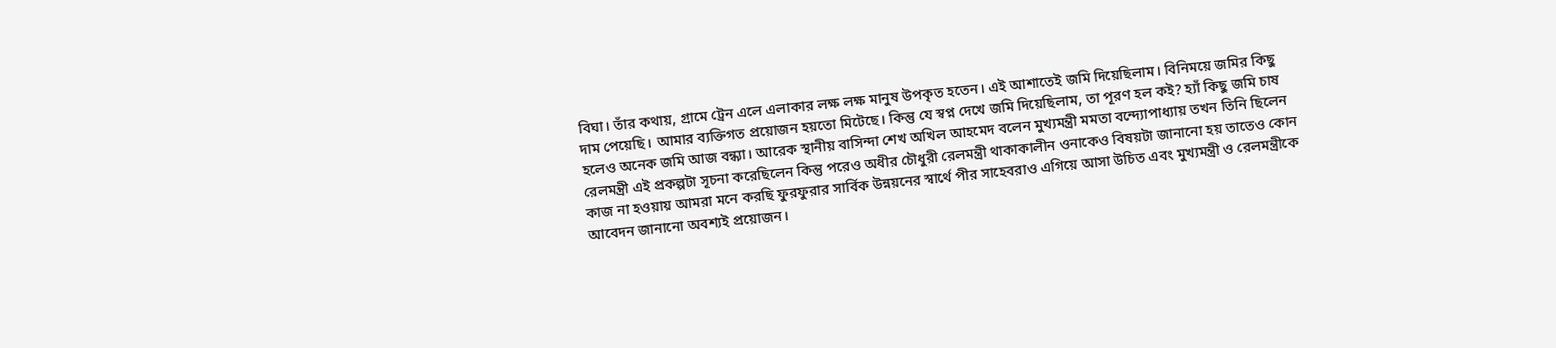বিঘা। তাঁর কথায়, গ্রামে ট্রেন এলে এলাকার লক্ষ লক্ষ মানুষ উপকৃত হতেন। এই আশাতেই জমি দিয়েছিলাম। বিনিময়ে জমির কিছু দাম পেয়েছি। আমার ব্যক্তিগত প্রয়োজন হয়তো মিটেছে। কিন্তু যে স্বপ্ন দেখে জমি দিয়েছিলাম, তা পূরণ হল কই? হ্যাঁ কিছু জমি চাষ হলেও অনেক জমি আজ বন্ধ্যা। আরেক স্থানীয় বাসিন্দা শেখ অখিল আহমেদ বলেন মুখ্যমন্ত্রী মমতা বন্দ্যোপাধ্যায় তখন তিনি ছিলেন রেলমন্ত্রী এই প্রকল্পটা সূচনা করেছিলেন কিন্তু পরেও অধীর চৌধুরী রেলমন্ত্রী থাকাকালীন ওনাকেও বিষয়টা জানানো হয় তাতেও কোন কাজ না হওয়ায় আমরা মনে করছি ফুরফুরার সার্বিক উন্নয়নের স্বার্থে পীর সাহেবরাও এগিয়ে আসা উচিত এবং মুখ্যমন্ত্রী ও রেলমন্ত্রীকে আবেদন জানানো অবশ্যই প্রয়োজন।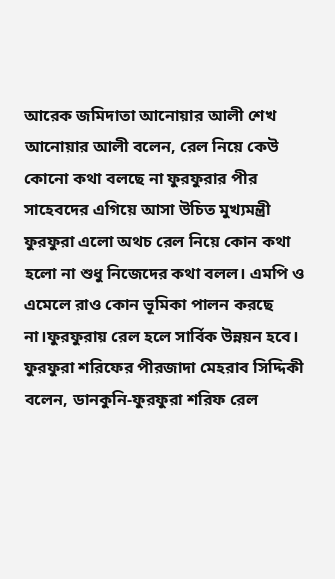আরেক জমিদাতা আনোয়ার আলী শেখ আনোয়ার আলী বলেন, রেল নিয়ে কেউ কোনো কথা বলছে না ফুরফুরার পীর সাহেবদের এগিয়ে আসা উচিত মুখ্যমন্ত্রী ফুরফুরা এলো অথচ রেল নিয়ে কোন কথা হলো না শুধু নিজেদের কথা বলল। এমপি ও এমেলে রাও কোন ভূমিকা পালন করছে না।ফুরফুরায় রেল হলে সার্বিক উন্নয়ন হবে। ফুরফুরা শরিফের পীরজাদা মেহরাব সিদ্দিকী বলেন, ডানকুনি-ফুরফুরা শরিফ রেল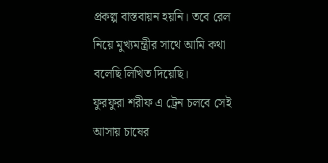প্রকল্প বাস্তবায়ন হয়নি। তবে রেল নিয়ে মুখ্যমন্ত্রীর সাথে আমি কথা বলেছি লিখিত দিয়েছি।
ফুরফুরা শরীফ এ ট্রেন চলবে সেই আসায় চাষের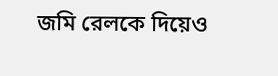জমি রেলকে দিয়েও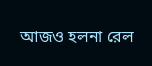আজও হলনা রেল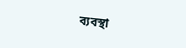ব্যবস্থা